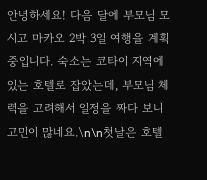안녕하세요! 다음 달에 부모님 모시고 마카오 2박 3일 여행을 계획 중입니다. 숙소는 코타이 지역에 있는 호텔로 잡았는데, 부모님 체력을 고려해서 일정을 짜다 보니 고민이 많네요.\n\n첫날은 호텔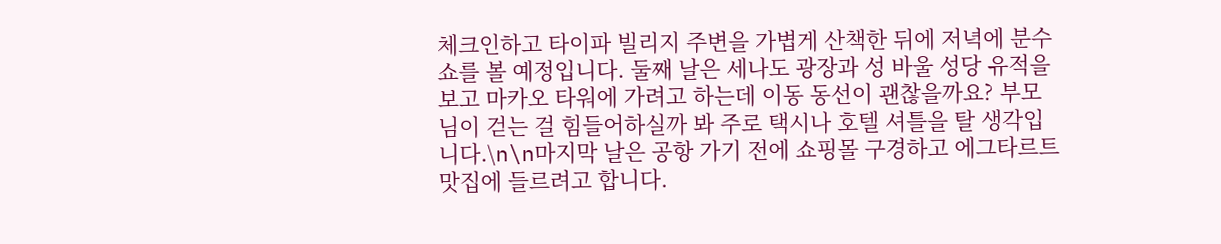체크인하고 타이파 빌리지 주변을 가볍게 산책한 뒤에 저녁에 분수쇼를 볼 예정입니다. 둘째 날은 세나도 광장과 성 바울 성당 유적을 보고 마카오 타워에 가려고 하는데 이동 동선이 괜찮을까요? 부모님이 걷는 걸 힘들어하실까 봐 주로 택시나 호텔 셔틀을 탈 생각입니다.\n\n마지막 날은 공항 가기 전에 쇼핑몰 구경하고 에그타르트 맛집에 들르려고 합니다.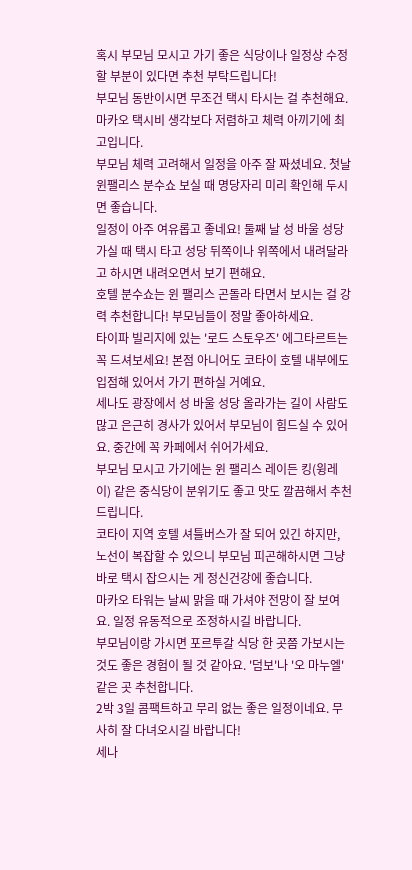혹시 부모님 모시고 가기 좋은 식당이나 일정상 수정할 부분이 있다면 추천 부탁드립니다!
부모님 동반이시면 무조건 택시 타시는 걸 추천해요. 마카오 택시비 생각보다 저렴하고 체력 아끼기에 최고입니다.
부모님 체력 고려해서 일정을 아주 잘 짜셨네요. 첫날 윈팰리스 분수쇼 보실 때 명당자리 미리 확인해 두시면 좋습니다.
일정이 아주 여유롭고 좋네요! 둘째 날 성 바울 성당 가실 때 택시 타고 성당 뒤쪽이나 위쪽에서 내려달라고 하시면 내려오면서 보기 편해요.
호텔 분수쇼는 윈 팰리스 곤돌라 타면서 보시는 걸 강력 추천합니다! 부모님들이 정말 좋아하세요.
타이파 빌리지에 있는 '로드 스토우즈' 에그타르트는 꼭 드셔보세요! 본점 아니어도 코타이 호텔 내부에도 입점해 있어서 가기 편하실 거예요.
세나도 광장에서 성 바울 성당 올라가는 길이 사람도 많고 은근히 경사가 있어서 부모님이 힘드실 수 있어요. 중간에 꼭 카페에서 쉬어가세요.
부모님 모시고 가기에는 윈 팰리스 레이든 킹(윙레이) 같은 중식당이 분위기도 좋고 맛도 깔끔해서 추천드립니다.
코타이 지역 호텔 셔틀버스가 잘 되어 있긴 하지만, 노선이 복잡할 수 있으니 부모님 피곤해하시면 그냥 바로 택시 잡으시는 게 정신건강에 좋습니다.
마카오 타워는 날씨 맑을 때 가셔야 전망이 잘 보여요. 일정 유동적으로 조정하시길 바랍니다.
부모님이랑 가시면 포르투갈 식당 한 곳쯤 가보시는 것도 좋은 경험이 될 것 같아요. '덤보'나 '오 마누엘' 같은 곳 추천합니다.
2박 3일 콤팩트하고 무리 없는 좋은 일정이네요. 무사히 잘 다녀오시길 바랍니다!
세나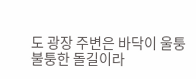도 광장 주변은 바닥이 울퉁불퉁한 돌길이라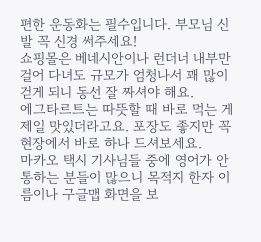편한 운동화는 필수입니다. 부모님 신발 꼭 신경 써주세요!
쇼핑몰은 베네시안이나 런더너 내부만 걸어 다녀도 규모가 엄청나서 꽤 많이 걷게 되니 동선 잘 짜셔야 해요.
에그타르트는 따뜻할 때 바로 먹는 게 제일 맛있더라고요. 포장도 좋지만 꼭 현장에서 바로 하나 드셔보세요.
마카오 택시 기사님들 중에 영어가 안 통하는 분들이 많으니 목적지 한자 이름이나 구글맵 화면을 보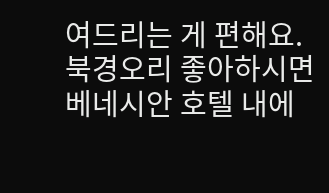여드리는 게 편해요.
북경오리 좋아하시면 베네시안 호텔 내에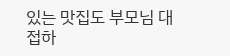있는 맛집도 부모님 대접하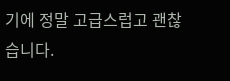기에 정말 고급스럽고 괜찮습니다.